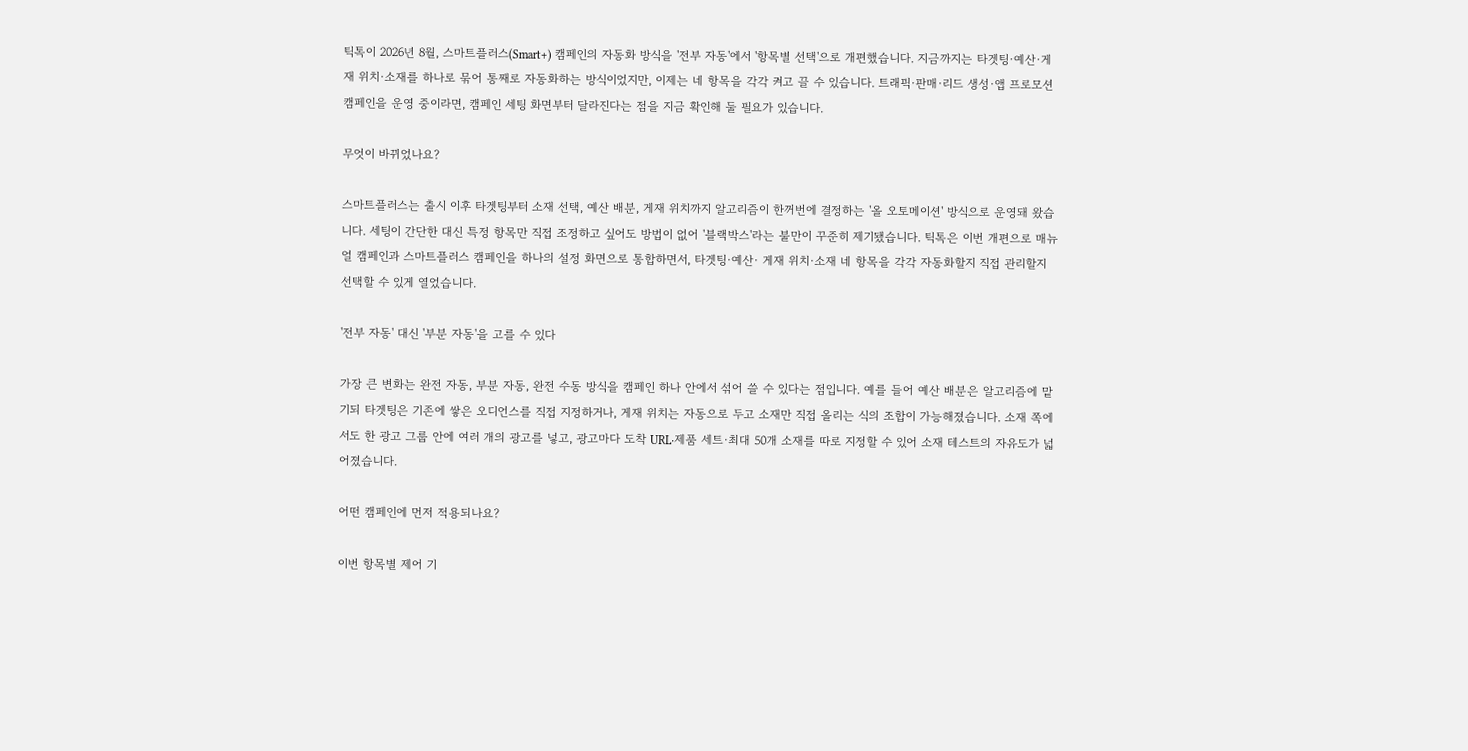틱톡이 2026년 8월, 스마트플러스(Smart+) 캠페인의 자동화 방식을 '전부 자동'에서 '항목별 선택'으로 개편했습니다. 지금까지는 타겟팅·예산·게재 위치·소재를 하나로 묶어 통째로 자동화하는 방식이었지만, 이제는 네 항목을 각각 켜고 끌 수 있습니다. 트래픽·판매·리드 생성·앱 프로모션 캠페인을 운영 중이라면, 캠페인 세팅 화면부터 달라진다는 점을 지금 확인해 둘 필요가 있습니다.

무엇이 바뀌었나요?

스마트플러스는 출시 이후 타겟팅부터 소재 선택, 예산 배분, 게재 위치까지 알고리즘이 한꺼번에 결정하는 '올 오토메이션' 방식으로 운영돼 왔습니다. 세팅이 간단한 대신 특정 항목만 직접 조정하고 싶어도 방법이 없어 '블랙박스'라는 불만이 꾸준히 제기됐습니다. 틱톡은 이번 개편으로 매뉴얼 캠페인과 스마트플러스 캠페인을 하나의 설정 화면으로 통합하면서, 타겟팅·예산· 게재 위치·소재 네 항목을 각각 자동화할지 직접 관리할지 선택할 수 있게 열었습니다.

'전부 자동' 대신 '부분 자동'을 고를 수 있다

가장 큰 변화는 완전 자동, 부분 자동, 완전 수동 방식을 캠페인 하나 안에서 섞어 쓸 수 있다는 점입니다. 예를 들어 예산 배분은 알고리즘에 맡기되 타겟팅은 기존에 쌓은 오디언스를 직접 지정하거나, 게재 위치는 자동으로 두고 소재만 직접 올리는 식의 조합이 가능해졌습니다. 소재 쪽에서도 한 광고 그룹 안에 여러 개의 광고를 넣고, 광고마다 도착 URL·제품 세트·최대 50개 소재를 따로 지정할 수 있어 소재 테스트의 자유도가 넓어졌습니다.

어떤 캠페인에 먼저 적용되나요?

이번 항목별 제어 기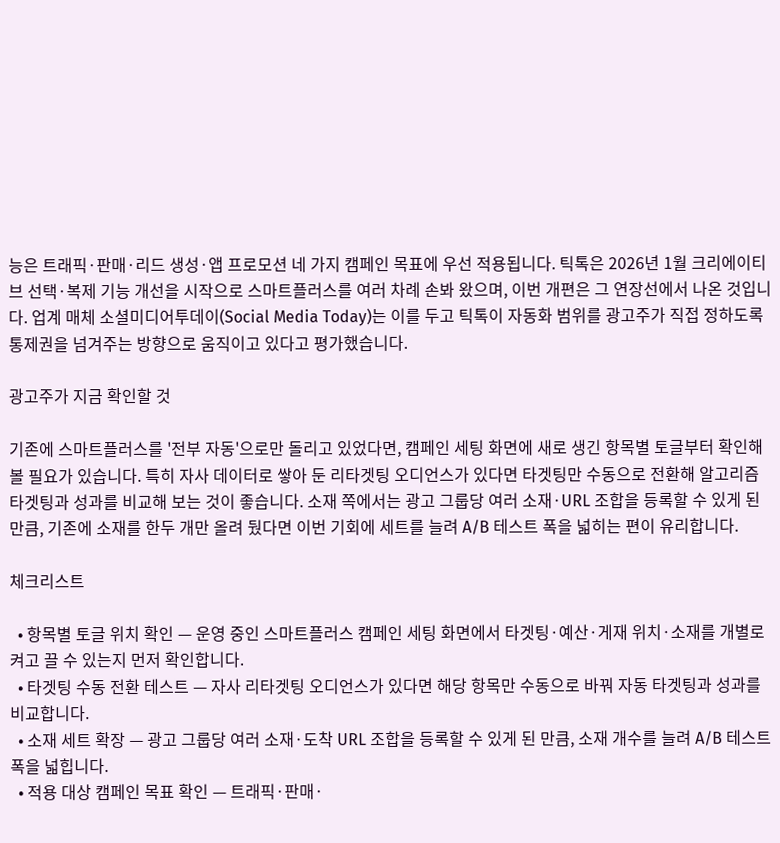능은 트래픽·판매·리드 생성·앱 프로모션 네 가지 캠페인 목표에 우선 적용됩니다. 틱톡은 2026년 1월 크리에이티브 선택·복제 기능 개선을 시작으로 스마트플러스를 여러 차례 손봐 왔으며, 이번 개편은 그 연장선에서 나온 것입니다. 업계 매체 소셜미디어투데이(Social Media Today)는 이를 두고 틱톡이 자동화 범위를 광고주가 직접 정하도록 통제권을 넘겨주는 방향으로 움직이고 있다고 평가했습니다.

광고주가 지금 확인할 것

기존에 스마트플러스를 '전부 자동'으로만 돌리고 있었다면, 캠페인 세팅 화면에 새로 생긴 항목별 토글부터 확인해 볼 필요가 있습니다. 특히 자사 데이터로 쌓아 둔 리타겟팅 오디언스가 있다면 타겟팅만 수동으로 전환해 알고리즘 타겟팅과 성과를 비교해 보는 것이 좋습니다. 소재 쪽에서는 광고 그룹당 여러 소재·URL 조합을 등록할 수 있게 된 만큼, 기존에 소재를 한두 개만 올려 뒀다면 이번 기회에 세트를 늘려 A/B 테스트 폭을 넓히는 편이 유리합니다.

체크리스트

  • 항목별 토글 위치 확인 — 운영 중인 스마트플러스 캠페인 세팅 화면에서 타겟팅·예산·게재 위치·소재를 개별로 켜고 끌 수 있는지 먼저 확인합니다.
  • 타겟팅 수동 전환 테스트 — 자사 리타겟팅 오디언스가 있다면 해당 항목만 수동으로 바꿔 자동 타겟팅과 성과를 비교합니다.
  • 소재 세트 확장 — 광고 그룹당 여러 소재·도착 URL 조합을 등록할 수 있게 된 만큼, 소재 개수를 늘려 A/B 테스트 폭을 넓힙니다.
  • 적용 대상 캠페인 목표 확인 — 트래픽·판매·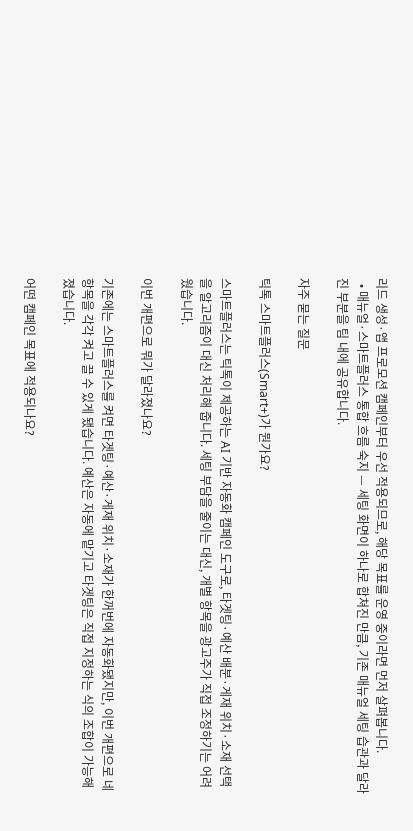리드 생성·앱 프로모션 캠페인부터 우선 적용되므로, 해당 목표를 운영 중이라면 먼저 살펴봅니다.
  • 매뉴얼·스마트플러스 통합 흐름 숙지 — 세팅 화면이 하나로 합쳐진 만큼, 기존 매뉴얼 세팅 습관과 달라진 부분을 팀 내에 공유합니다.

자주 묻는 질문

틱톡 스마트플러스(Smart+)가 뭔가요?

스마트플러스는 틱톡이 제공하는 AI 기반 자동화 캠페인 도구로, 타겟팅·예산 배분·게재 위치·소재 선택을 알고리즘이 대신 처리해 줍니다. 세팅 부담을 줄이는 대신, 개별 항목을 광고주가 직접 조정하기는 어려웠습니다.

이번 개편으로 뭐가 달라졌나요?

기존에는 스마트플러스를 켜면 타겟팅·예산·게재 위치·소재가 한꺼번에 자동화됐지만, 이번 개편으로 네 항목을 각각 켜고 끌 수 있게 됐습니다. 예산은 자동에 맡기고 타겟팅은 직접 지정하는 식의 조합이 가능해졌습니다.

어떤 캠페인 목표에 적용되나요?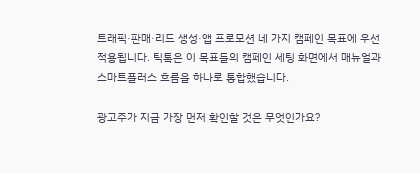트래픽·판매·리드 생성·앱 프로모션 네 가지 캠페인 목표에 우선 적용됩니다. 틱톡은 이 목표들의 캠페인 세팅 화면에서 매뉴얼과 스마트플러스 흐름을 하나로 통합했습니다.

광고주가 지금 가장 먼저 확인할 것은 무엇인가요?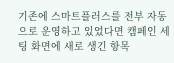기존에 스마트플러스를 전부 자동으로 운영하고 있었다면 캠페인 세팅 화면에 새로 생긴 항목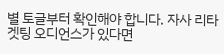별 토글부터 확인해야 합니다. 자사 리타겟팅 오디언스가 있다면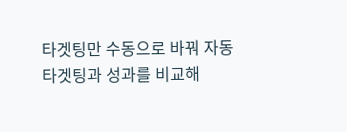타겟팅만 수동으로 바꿔 자동 타겟팅과 성과를 비교해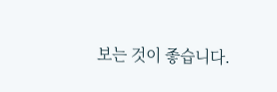보는 것이 좋습니다.